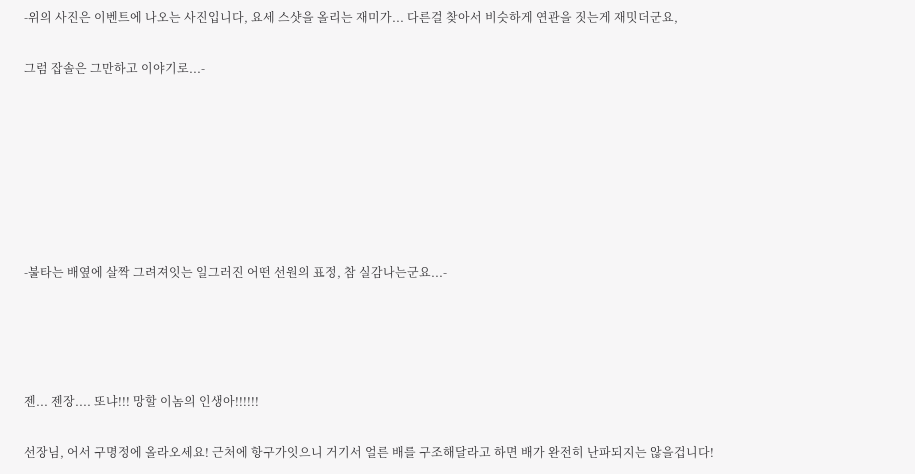-위의 사진은 이벤트에 나오는 사진입니다, 요세 스샷을 올리는 재미가... 다른걸 찾아서 비슷하게 연관을 짓는게 재밋더군요,

그럼 잡솔은 그만하고 이야기로...-







-불타는 배옆에 살짝 그려져잇는 일그러진 어떤 선원의 표정, 참 실감나는군요...-




젠... 젠장.... 또냐!!! 망할 이놈의 인생아!!!!!!

선장님, 어서 구명정에 올라오세요! 근처에 항구가잇으니 거기서 얼른 배를 구조해달라고 하면 배가 완전히 난파되지는 않을겁니다!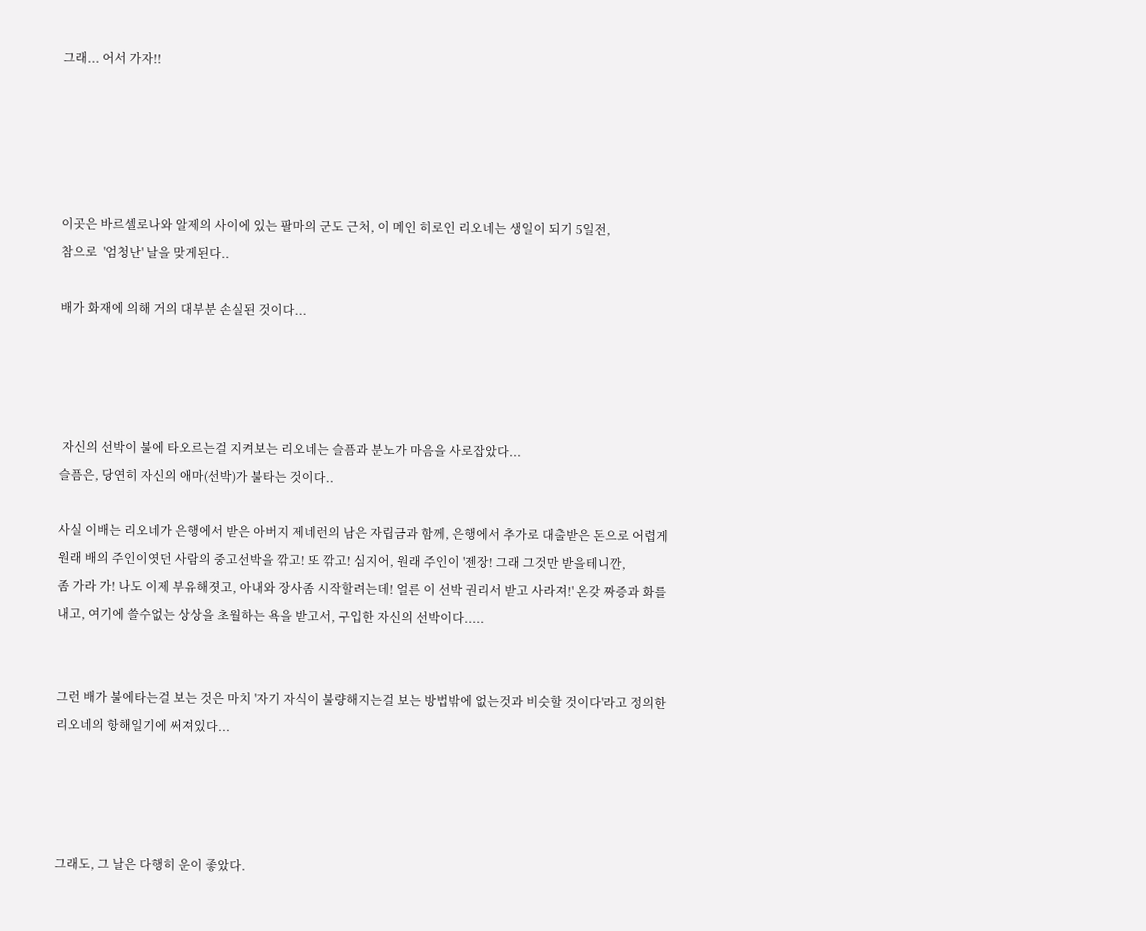그래... 어서 가자!!





이곳은 바르셀로나와 알제의 사이에 있는 팔마의 군도 근처, 이 메인 히로인 리오네는 생일이 되기 5일전,
참으로  '엄청난' 날을 맞게된다..

배가 화재에 의해 거의 대부분 손실된 것이다...




 자신의 선박이 불에 타오르는걸 지켜보는 리오네는 슬픔과 분노가 마음을 사로잡았다...
슬픔은, 당연히 자신의 애마(선박)가 불타는 것이다..

사실 이배는 리오네가 은행에서 받은 아버지 제네런의 남은 자립금과 함께, 은행에서 추가로 대출받은 돈으로 어렵게
원래 배의 주인이엿던 사람의 중고선박을 깎고! 또 깎고! 심지어, 원래 주인이 '젠장! 그래 그것만 받을테니깐,
좀 가라 가! 나도 이제 부유해졋고, 아내와 장사좀 시작할려는데! 얼른 이 선박 권리서 받고 사라져!' 온갖 짜증과 화를
내고, 여기에 쓸수없는 상상을 초월하는 욕을 받고서, 구입한 자신의 선박이다.....


그런 배가 불에타는걸 보는 것은 마치 '자기 자식이 불량해지는걸 보는 방법밖에 없는것과 비슷할 것이다'라고 정의한
리오네의 항해일기에 써져있다...




그래도, 그 날은 다행히 운이 좋았다.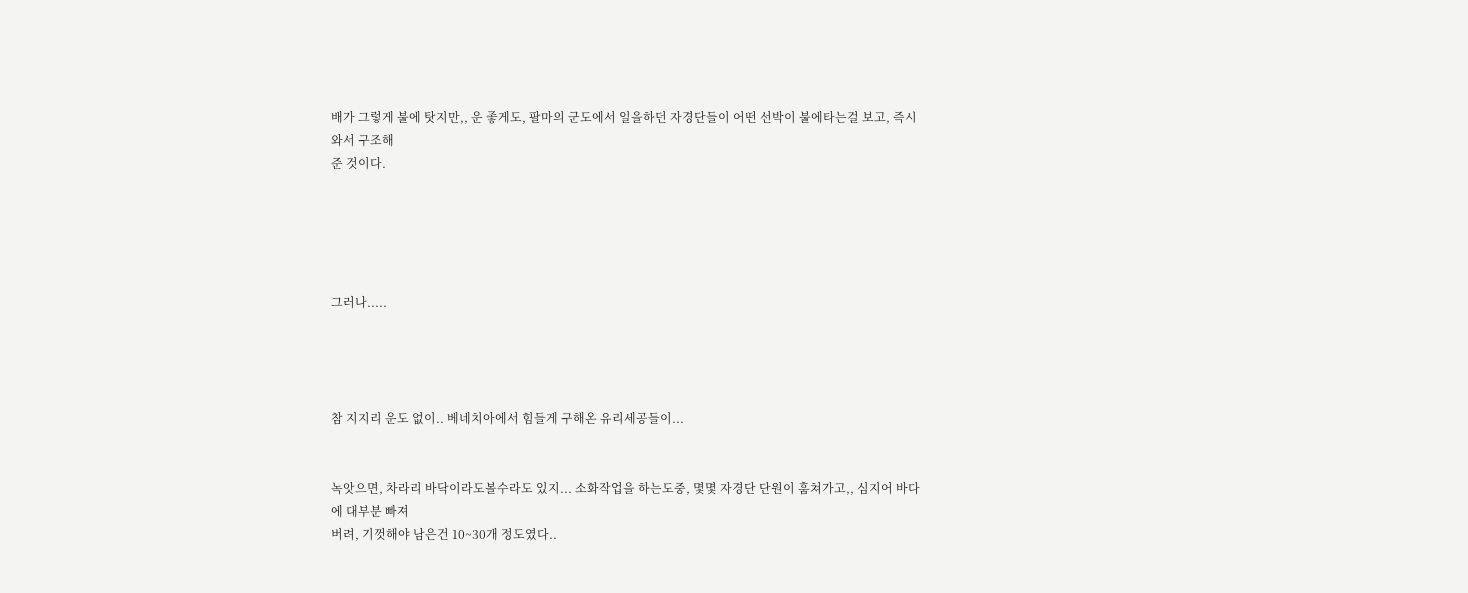배가 그렇게 불에 탓지만,, 운 좋게도, 팔마의 군도에서 일을하던 자경단들이 어떤 선박이 불에타는걸 보고, 즉시 와서 구조해
준 것이다.





그러나.....




참 지지리 운도 없이.. 베네치아에서 힘들게 구해온 유리세공들이...


녹앗으면, 차라리 바닥이라도볼수라도 있지... 소화작업을 하는도중, 몇몇 자경단 단원이 훔쳐가고,, 심지어 바다에 대부분 빠져
버려, 기껏해야 남은건 10~30개 정도였다..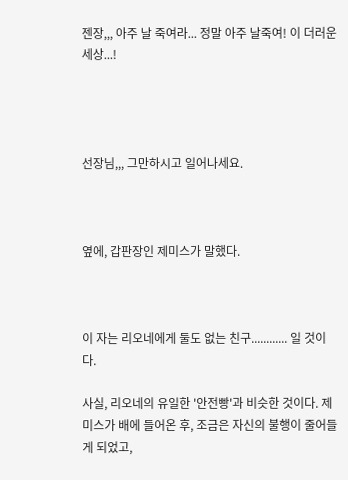젠장,,, 아주 날 죽여라... 정말 아주 날죽여! 이 더러운 세상...!




선장님,,, 그만하시고 일어나세요.



옆에, 갑판장인 제미스가 말했다.



이 자는 리오네에게 둘도 없는 친구............ 일 것이다.

사실, 리오네의 유일한 '안전빵'과 비슷한 것이다. 제미스가 배에 들어온 후, 조금은 자신의 불행이 줄어들게 되었고,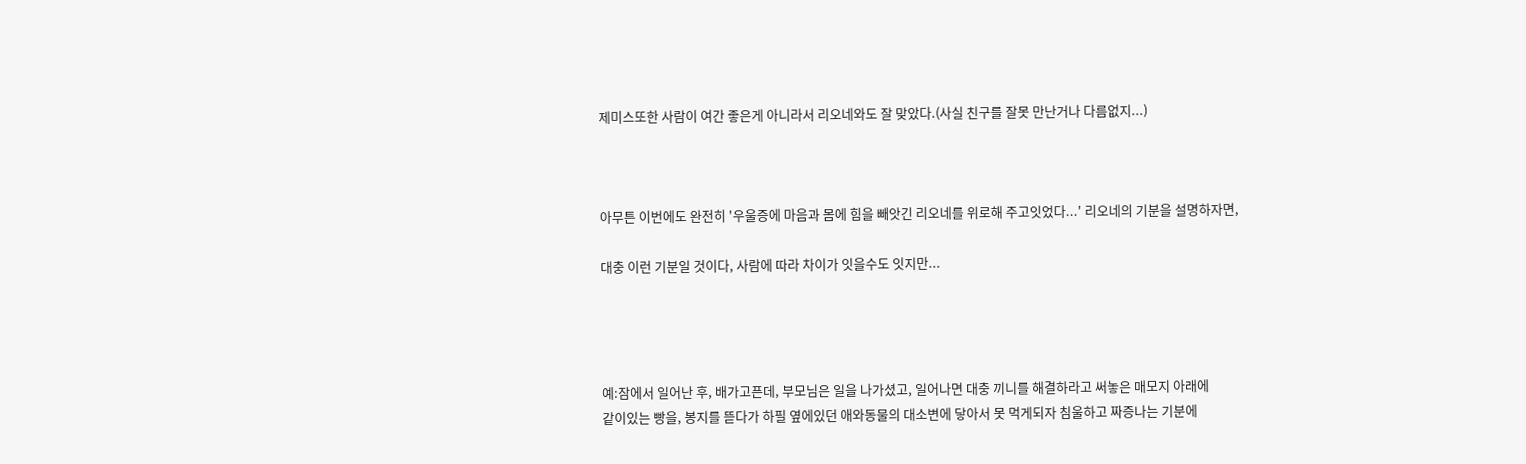제미스또한 사람이 여간 좋은게 아니라서 리오네와도 잘 맞았다.(사실 친구를 잘못 만난거나 다름없지...)



아무튼 이번에도 완전히 '우울증에 마음과 몸에 힘을 빼앗긴 리오네를 위로해 주고잇었다...' 리오네의 기분을 설명하자면,

대충 이런 기분일 것이다, 사람에 따라 차이가 잇을수도 잇지만...




예:잠에서 일어난 후, 배가고픈데, 부모님은 일을 나가셨고, 일어나면 대충 끼니를 해결하라고 써놓은 매모지 아래에
같이있는 빵을, 봉지를 뜯다가 하필 옆에있던 애와동물의 대소변에 닿아서 못 먹게되자 침울하고 짜증나는 기분에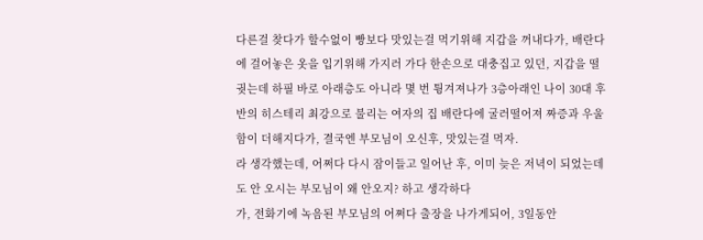다른걸 찾다가 할수없이 빵보다 맛있는걸 먹기위해 지갑을 꺼내다가, 배란다에 걸어놓은 옷을 입기위해 가지러 가다 한손으로 대충집고 있던, 지갑을 떨궛는데 하필 바로 아래층도 아니라 몇 번 튕겨져나가 3층아래인 나이 30대 후반의 히스테리 최강으로 불리는 여자의 집 배란다에 굴러떨어져 짜증과 우울함이 더해지다가, 결국엔 부모님이 오신후, 맛있는걸 먹자.
라 생각했는데, 어쩌다 다시 잠이들고 일어난 후, 이미 늦은 저녁이 되었는데도 안 오시는 부모님이 왜 안오지? 하고 생각하다
가, 전화기에 녹음된 부모님의 어쩌다 출장을 나가게되어, 3일동안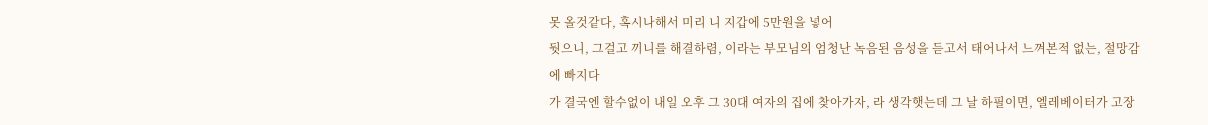못 올것같다, 혹시나해서 미리 니 지갑에 5만원을 넣어
둿으니, 그걸고 끼니를 해결하렴, 이라는 부모님의 엄청난 녹음된 음성을 듣고서 태어나서 느껴본적 없는, 절망감에 빠지다
가 결국엔 할수없이 내일 오후 그 30대 여자의 집에 찾아가자, 라 생각햇는데 그 날 하필이면, 엘레베이터가 고장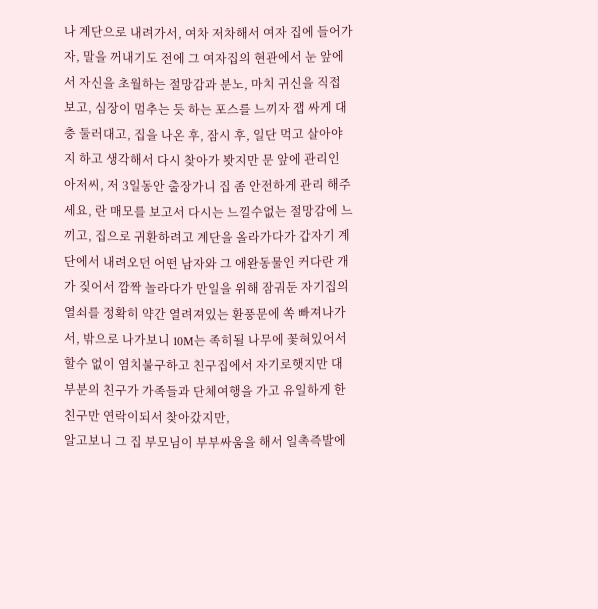나 계단으로 내려가서, 여차 저차해서 여자 집에 들어가자, 말을 꺼내기도 전에 그 여자집의 현관에서 눈 앞에서 자신을 초월하는 절망감과 분노, 마치 귀신을 직접 보고, 심장이 멈추는 듯 하는 포스를 느끼자 잽 싸게 대충 둘러대고, 집을 나온 후, 잠시 후, 일단 먹고 살아야지 하고 생각해서 다시 찾아가 봣지만 문 앞에 관리인 아저씨, 저 3일동안 출장가니 집 좀 안전하게 관리 해주세요, 란 매모를 보고서 다시는 느낄수없는 절망감에 느끼고, 집으로 귀환하려고 계단을 올라가다가 갑자기 계단에서 내려오던 어떤 남자와 그 애완동물인 커다란 개가 짖어서 깜짝 놀라다가 만일을 위해 잠궈둔 자기집의 열쇠를 정확히 약간 열려져있는 환풍문에 쏙 빠져나가서, 밖으로 나가보니 10M는 족히될 나무에 꽃혀있어서 할수 없이 염치불구하고 친구집에서 자기로햇지만 대부분의 친구가 가족들과 단체여행을 가고 유일하게 한 친구만 연락이되서 찾아갔지만,
알고보니 그 집 부모님이 부부싸움을 해서 일촉즉발에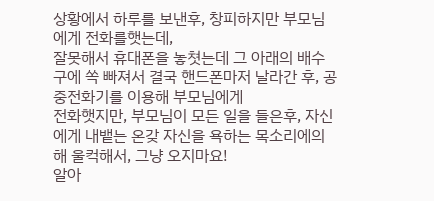상황에서 하루를 보낸후, 창피하지만 부모님에게 전화를햇는데,
잘못해서 휴대폰을 놓쳣는데 그 아래의 배수구에 쏙 빠져서 결국 핸드폰마저 날라간 후, 공중전화기를 이용해 부모님에게
전화햇지만, 부모님이 모든 일을 들은후, 자신에게 내뱉는 온갖 자신을 욕하는 목소리에의해 울컥해서, 그냥 오지마요!
알아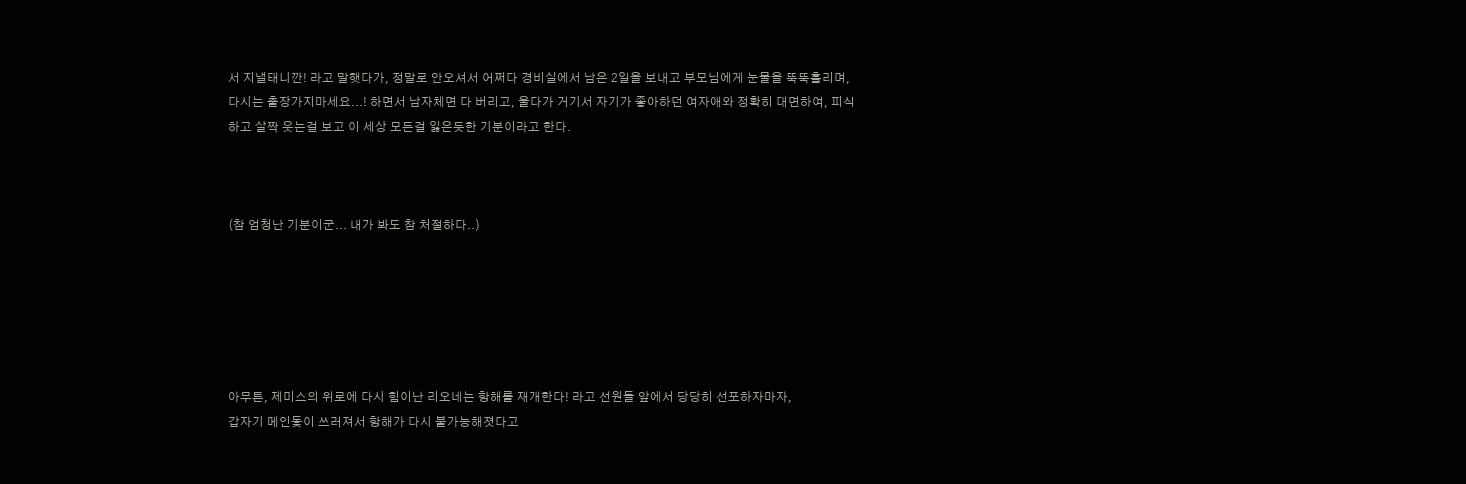서 지낼태니깐! 라고 말햇다가, 정말로 안오셔서 어쩌다 경비실에서 남은 2일을 보내고 부모님에게 눈물을 뚝뚝흘리며,
다시는 출장가지마세요...! 하면서 남자체면 다 버리고, 울다가 거기서 자기가 좋아하던 여자애와 정확히 대면하여, 피식
하고 살짝 웃는걸 보고 이 세상 모든걸 잃은듯한 기분이라고 한다.



(참 엄청난 기분이군... 내가 봐도 참 처절하다..)






아무튼, 제미스의 위로에 다시 힘이난 리오네는 항해를 재개한다! 라고 선원들 앞에서 당당히 선포하자마자,
갑자기 메인돛이 쓰러져서 항해가 다시 불가능해졋다고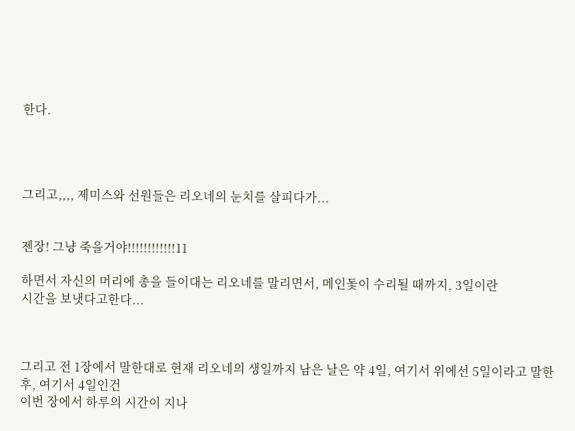한다.




그리고,,,, 제미스와 선원들은 리오네의 눈치를 살피다가...


젠장! 그냥 죽을거야!!!!!!!!!!!!11

하면서 자신의 머리에 총을 들이대는 리오네를 말리면서, 메인돛이 수리될 때까지, 3일이란
시간을 보냇다고한다...



그리고 전 1장에서 말한대로 현재 리오네의 생일까지 남은 날은 약 4일, 여기서 위에선 5일이라고 말한후, 여기서 4일인건
이번 장에서 하루의 시간이 지나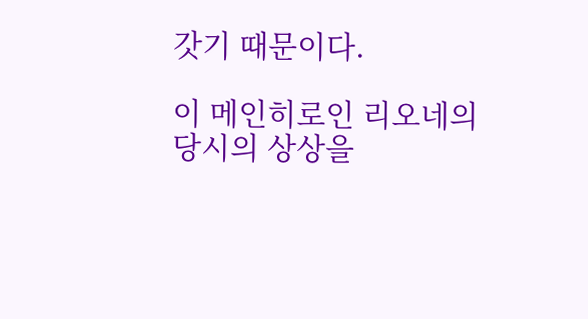갓기 때문이다.

이 메인히로인 리오네의 당시의 상상을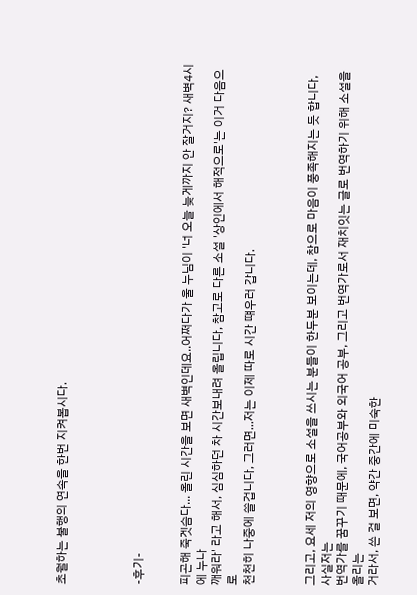초월하는 불행의 연속을 한번 지켜봅시다.




-후기-


피곤해 죽겟슴다... 올린 시간을 보면 새벽인데요..어쩌다가 울 누님이 '너 오늘 늦게까지 안 잘거지? 새벽4시에 누나
깨워라' 라고 해서, 심심하던 차 시간보내려 올립니다, 참고로 다른 소설 '상인에서 해적으로'는 이거 다음으로
천천히 나중에 쓸겁니다, 그러면...저는 이제 따로 시간 떄우러 갑니다.



그리고, 요세 저의 영향으로 소설을 쓰시는 분들이 한두분 보이는데, 참으로 마음이 풍족해지는 듯 합니다, 사실저는
번역가를 꿈꾸기 때문에, 국어공부와 외국어 공부, 그리고 번역가로서 재치잇는 글로 번역하기 위해 소설을 올리는
거라서, 쓴 걸 보면, 약간 중간에 미숙한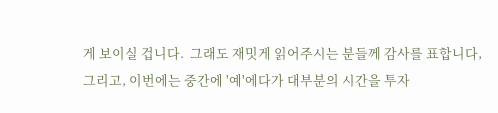게 보이실 겁니다.  그래도 재밋게 읽어주시는 분들께 감사를 표합니다,
그리고, 이번에는 중간에 '예'에다가 대부분의 시간을 투자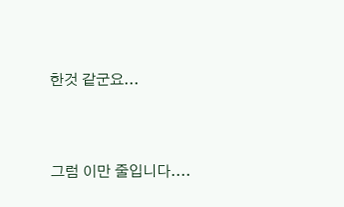한것 같군요...




그럼 이만 줄입니다....